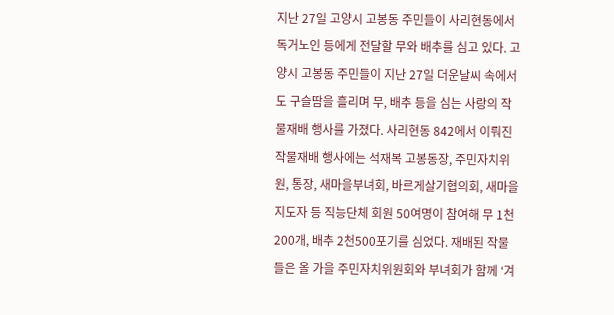지난 27일 고양시 고봉동 주민들이 사리현동에서 독거노인 등에게 전달할 무와 배추를 심고 있다. 고양시 고봉동 주민들이 지난 27일 더운날씨 속에서도 구슬땀을 흘리며 무, 배추 등을 심는 사랑의 작물재배 행사를 가졌다. 사리현동 842에서 이뤄진 작물재배 행사에는 석재복 고봉동장, 주민자치위원, 통장, 새마을부녀회, 바르게살기협의회, 새마을지도자 등 직능단체 회원 50여명이 참여해 무 1천200개, 배추 2천500포기를 심었다. 재배된 작물들은 올 가을 주민자치위원회와 부녀회가 함께 ‘겨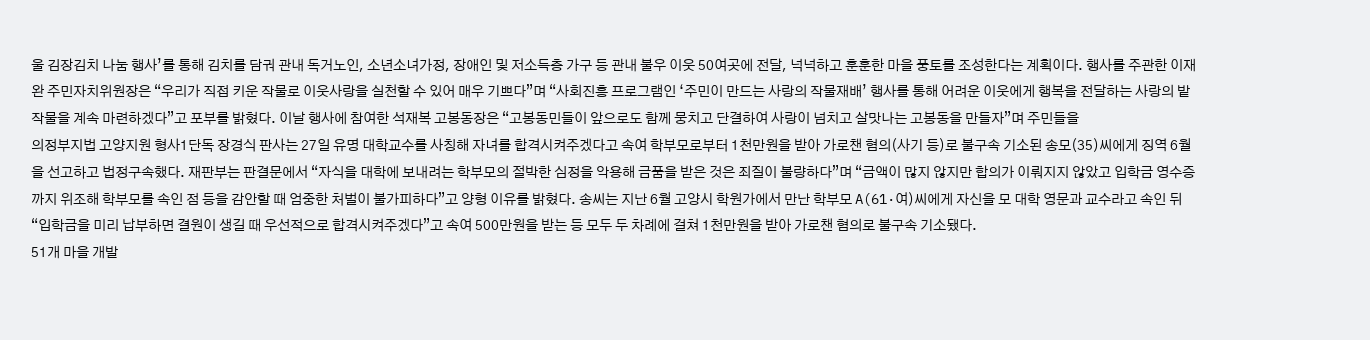울 김장김치 나눔 행사’를 통해 김치를 담궈 관내 독거노인, 소년소녀가정, 장애인 및 저소득층 가구 등 관내 불우 이웃 50여곳에 전달, 넉넉하고 훈훈한 마을 풍토를 조성한다는 계획이다. 행사를 주관한 이재완 주민자치위원장은 “우리가 직접 키운 작물로 이웃사랑을 실천할 수 있어 매우 기쁘다”며 “사회진흥 프로그램인 ‘주민이 만드는 사랑의 작물재배’ 행사를 통해 어려운 이웃에게 행복을 전달하는 사랑의 밭작물을 계속 마련하겠다”고 포부를 밝혔다. 이날 행사에 참여한 석재복 고봉동장은 “고봉동민들이 앞으로도 함께 뭉치고 단결하여 사랑이 넘치고 살맛나는 고봉동을 만들자”며 주민들을
의정부지법 고양지원 형사1단독 장경식 판사는 27일 유명 대학교수를 사칭해 자녀를 합격시켜주겠다고 속여 학부모로부터 1천만원을 받아 가로챈 혐의(사기 등)로 불구속 기소된 송모(35)씨에게 징역 6월을 선고하고 법정구속했다. 재판부는 판결문에서 “자식을 대학에 보내려는 학부모의 절박한 심정을 악용해 금품을 받은 것은 죄질이 불량하다”며 “금액이 많지 않지만 합의가 이뤄지지 않았고 입학금 영수증까지 위조해 학부모를 속인 점 등을 감안할 때 엄중한 처벌이 불가피하다”고 양형 이유를 밝혔다. 송씨는 지난 6월 고양시 학원가에서 만난 학부모 A(61·여)씨에게 자신을 모 대학 영문과 교수라고 속인 뒤 “입학금을 미리 납부하면 결원이 생길 때 우선적으로 합격시켜주겠다”고 속여 500만원을 받는 등 모두 두 차례에 걸쳐 1천만원을 받아 가로챈 혐의로 불구속 기소됐다.
51개 마을 개발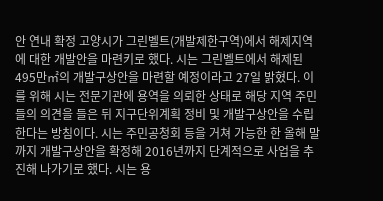안 연내 확정 고양시가 그린벨트(개발제한구역)에서 해제지역에 대한 개발안을 마련키로 했다. 시는 그린벨트에서 해제된 495만㎡의 개발구상안을 마련할 예정이라고 27일 밝혔다. 이를 위해 시는 전문기관에 용역을 의뢰한 상태로 해당 지역 주민들의 의견을 들은 뒤 지구단위계획 정비 및 개발구상안을 수립한다는 방침이다. 시는 주민공청회 등을 거쳐 가능한 한 올해 말까지 개발구상안을 확정해 2016년까지 단계적으로 사업을 추진해 나가기로 했다. 시는 용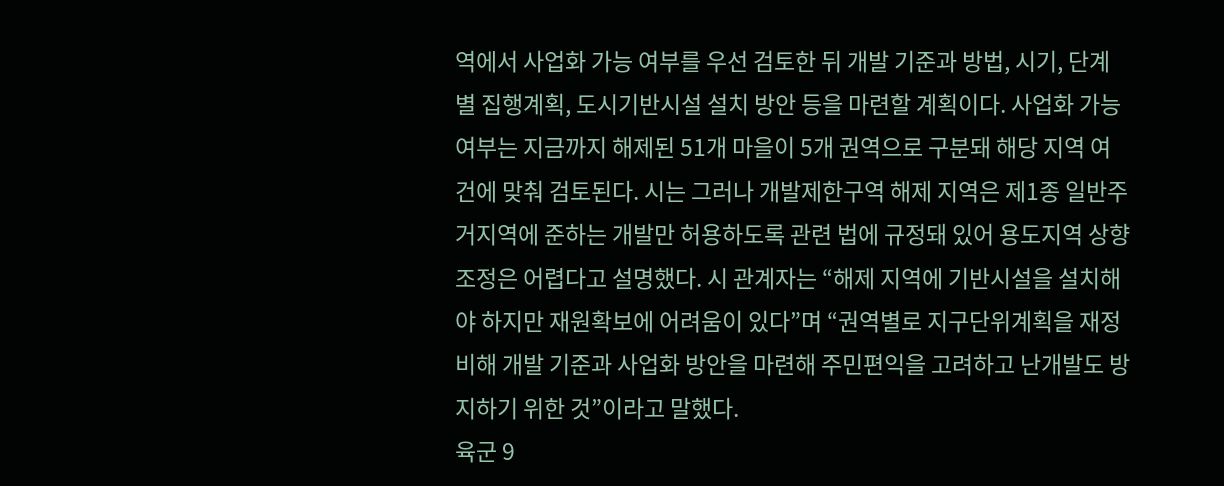역에서 사업화 가능 여부를 우선 검토한 뒤 개발 기준과 방법, 시기, 단계별 집행계획, 도시기반시설 설치 방안 등을 마련할 계획이다. 사업화 가능 여부는 지금까지 해제된 51개 마을이 5개 권역으로 구분돼 해당 지역 여건에 맞춰 검토된다. 시는 그러나 개발제한구역 해제 지역은 제1종 일반주거지역에 준하는 개발만 허용하도록 관련 법에 규정돼 있어 용도지역 상향 조정은 어렵다고 설명했다. 시 관계자는 “해제 지역에 기반시설을 설치해야 하지만 재원확보에 어려움이 있다”며 “권역별로 지구단위계획을 재정비해 개발 기준과 사업화 방안을 마련해 주민편익을 고려하고 난개발도 방지하기 위한 것”이라고 말했다.
육군 9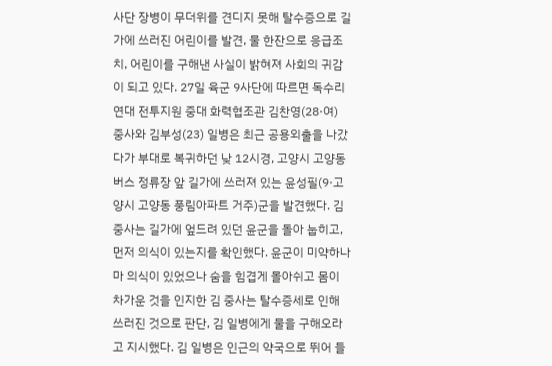사단 장병이 무더위를 견디지 못해 탈수증으로 길가에 쓰러진 어린이를 발견, 물 한잔으로 응급조치, 어린이를 구해낸 사실이 밝혀져 사회의 귀감이 되고 있다. 27일 육군 9사단에 따르면 독수리연대 전투지원 중대 화력협조관 김찬영(28·여) 중사와 김부성(23) 일병은 최근 공용외출을 나갔다가 부대로 복귀하던 낮 12시경, 고양시 고양동 버스 정류장 앞 길가에 쓰러져 있는 윤성필(9·고양시 고양동 풍림아파트 거주)군을 발견했다. 김 중사는 길가에 엎드려 있던 윤군을 돌아 눕히고, 먼저 의식이 있는지를 확인했다. 윤군이 미약하나마 의식이 있었으나 숨을 힘겹게 몰아쉬고 몸이 차가운 것을 인지한 김 중사는 탈수증세로 인해 쓰러진 것으로 판단, 김 일병에게 물을 구해오라고 지시했다. 김 일병은 인근의 약국으로 뛰어 들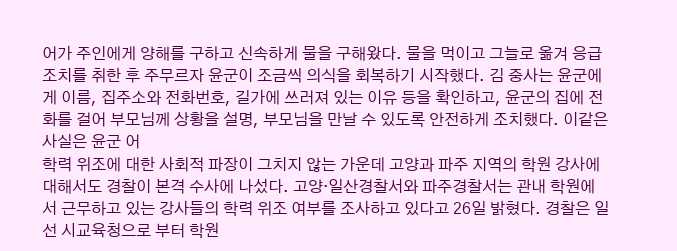어가 주인에게 양해를 구하고 신속하게 물을 구해왔다. 물을 먹이고 그늘로 옮겨 응급조치를 취한 후 주무르자 윤군이 조금씩 의식을 회복하기 시작했다. 김 중사는 윤군에게 이름, 집주소와 전화번호, 길가에 쓰러져 있는 이유 등을 확인하고, 윤군의 집에 전화를 걸어 부모님께 상황을 설명, 부모님을 만날 수 있도록 안전하게 조치했다. 이같은 사실은 윤군 어
학력 위조에 대한 사회적 파장이 그치지 않는 가운데 고양과 파주 지역의 학원 강사에 대해서도 경찰이 본격 수사에 나섰다. 고양·일산경찰서와 파주경찰서는 관내 학원에서 근무하고 있는 강사들의 학력 위조 여부를 조사하고 있다고 26일 밝혔다. 경찰은 일선 시교육청으로 부터 학원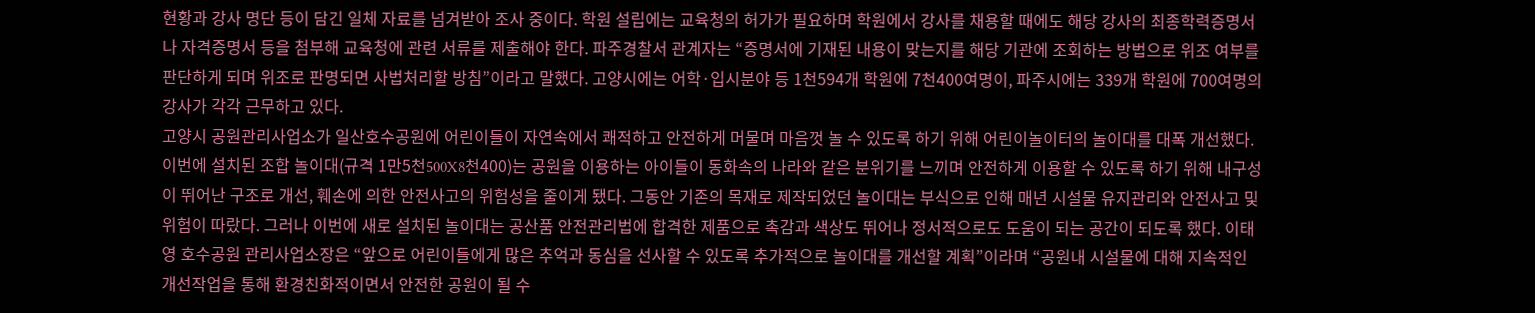현황과 강사 명단 등이 담긴 일체 자료를 넘겨받아 조사 중이다. 학원 설립에는 교육청의 허가가 필요하며 학원에서 강사를 채용할 때에도 해당 강사의 최종학력증명서나 자격증명서 등을 첨부해 교육청에 관련 서류를 제출해야 한다. 파주경찰서 관계자는 “증명서에 기재된 내용이 맞는지를 해당 기관에 조회하는 방법으로 위조 여부를 판단하게 되며 위조로 판명되면 사법처리할 방침”이라고 말했다. 고양시에는 어학·입시분야 등 1천594개 학원에 7천400여명이, 파주시에는 339개 학원에 700여명의 강사가 각각 근무하고 있다.
고양시 공원관리사업소가 일산호수공원에 어린이들이 자연속에서 쾌적하고 안전하게 머물며 마음껏 놀 수 있도록 하기 위해 어린이놀이터의 놀이대를 대폭 개선했다. 이번에 설치된 조합 놀이대(규격 1만5천500X8천400)는 공원을 이용하는 아이들이 동화속의 나라와 같은 분위기를 느끼며 안전하게 이용할 수 있도록 하기 위해 내구성이 뛰어난 구조로 개선, 훼손에 의한 안전사고의 위험성을 줄이게 됐다. 그동안 기존의 목재로 제작되었던 놀이대는 부식으로 인해 매년 시설물 유지관리와 안전사고 및 위험이 따랐다. 그러나 이번에 새로 설치된 놀이대는 공산품 안전관리법에 합격한 제품으로 촉감과 색상도 뛰어나 정서적으로도 도움이 되는 공간이 되도록 했다. 이태영 호수공원 관리사업소장은 “앞으로 어린이들에게 많은 추억과 동심을 선사할 수 있도록 추가적으로 놀이대를 개선할 계획”이라며 “공원내 시설물에 대해 지속적인 개선작업을 통해 환경친화적이면서 안전한 공원이 될 수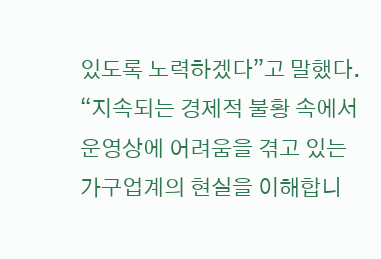있도록 노력하겠다”고 말했다.
“지속되는 경제적 불황 속에서 운영상에 어려움을 겪고 있는 가구업계의 현실을 이해합니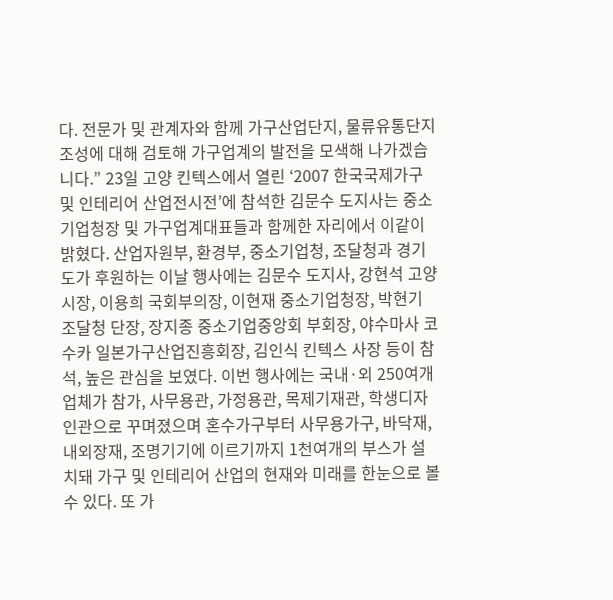다. 전문가 및 관계자와 함께 가구산업단지, 물류유통단지 조성에 대해 검토해 가구업계의 발전을 모색해 나가겠습니다.” 23일 고양 킨텍스에서 열린 ‘2007 한국국제가구 및 인테리어 산업전시전’에 참석한 김문수 도지사는 중소기업청장 및 가구업계대표들과 함께한 자리에서 이같이 밝혔다. 산업자원부, 환경부, 중소기업청, 조달청과 경기도가 후원하는 이날 행사에는 김문수 도지사, 강현석 고양시장, 이용희 국회부의장, 이현재 중소기업청장, 박현기 조달청 단장, 장지종 중소기업중앙회 부회장, 야수마사 코수카 일본가구산업진흥회장, 김인식 킨텍스 사장 등이 참석, 높은 관심을 보였다. 이번 행사에는 국내·외 250여개 업체가 참가, 사무용관, 가정용관, 목제기재관, 학생디자인관으로 꾸며졌으며 혼수가구부터 사무용가구, 바닥재, 내외장재, 조명기기에 이르기까지 1천여개의 부스가 설치돼 가구 및 인테리어 산업의 현재와 미래를 한눈으로 볼 수 있다. 또 가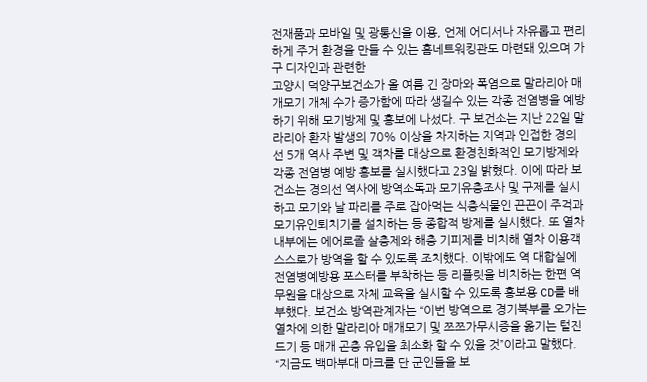전재품과 모바일 및 광통신을 이용, 언제 어디서나 자유롭고 편리하게 주거 환경을 만들 수 있는 홈네트워킹관도 마련돼 있으며 가구 디자인과 관련한
고양시 덕양구보건소가 올 여름 긴 장마와 폭염으로 말라리아 매개모기 개체 수가 증가함에 따라 생길수 있는 각종 전염병을 예방하기 위해 모기방제 및 홍보에 나섰다. 구 보건소는 지난 22일 말라리아 환자 발생의 70% 이상을 차지하는 지역과 인접한 경의선 5개 역사 주변 및 객차를 대상으로 환경친화적인 모기방제와 각종 전염병 예방 홍보를 실시했다고 23일 밝혔다. 이에 따라 보건소는 경의선 역사에 방역소독과 모기유충조사 및 구제를 실시하고 모기와 날 파리를 주로 잡아먹는 식충식물인 끈끈이 주걱과 모기유인퇴치기를 설치하는 등 종합적 방제를 실시했다. 또 열차 내부에는 에어로졸 살충제와 해충 기피제를 비치해 열차 이용객 스스로가 방역을 할 수 있도록 조치했다. 이밖에도 역 대합실에 전염병예방용 포스터를 부착하는 등 리플릿을 비치하는 한편 역무원을 대상으로 자체 교육을 실시할 수 있도록 홍보용 CD를 배부했다. 보건소 방역관계자는 “이번 방역으로 경기북부를 오가는 열차에 의한 말라리아 매개모기 및 쯔쯔가무시증을 옮기는 털진드기 등 매개 곤충 유입을 최소화 할 수 있을 것”이라고 말했다.
“지금도 백마부대 마크를 단 군인들을 보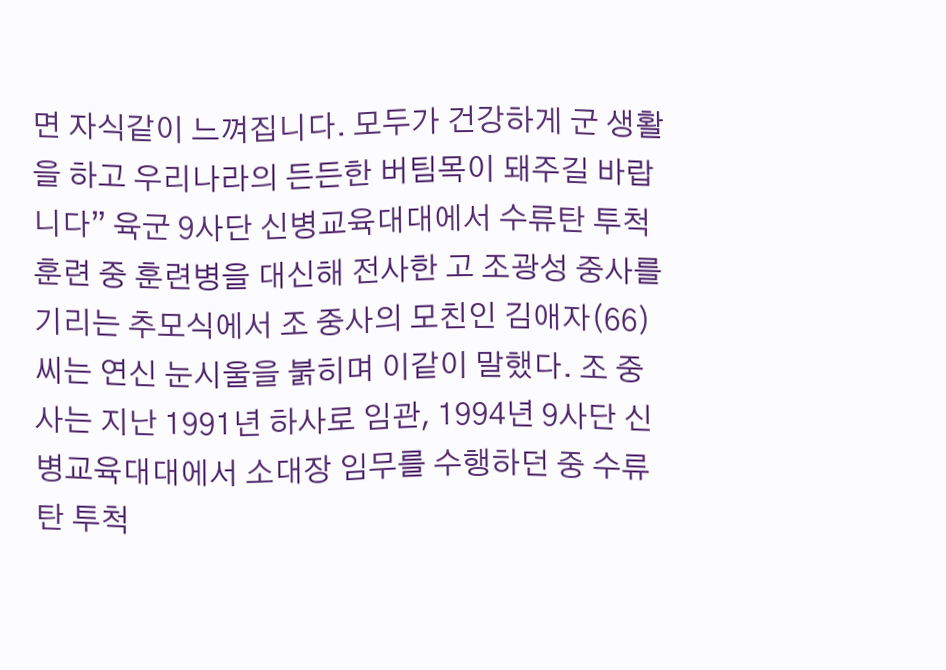면 자식같이 느껴집니다. 모두가 건강하게 군 생활을 하고 우리나라의 든든한 버팀목이 돼주길 바랍니다” 육군 9사단 신병교육대대에서 수류탄 투척훈련 중 훈련병을 대신해 전사한 고 조광성 중사를 기리는 추모식에서 조 중사의 모친인 김애자(66)씨는 연신 눈시울을 붉히며 이같이 말했다. 조 중사는 지난 1991년 하사로 임관, 1994년 9사단 신병교육대대에서 소대장 임무를 수행하던 중 수류탄 투척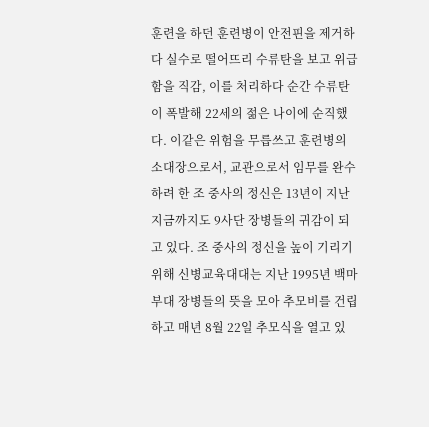훈련을 하던 훈련병이 안전핀을 제거하다 실수로 떨어뜨리 수류탄을 보고 위급함을 직감, 이를 처리하다 순간 수류탄이 폭발해 22세의 젊은 나이에 순직했다. 이같은 위험을 무릅쓰고 훈련병의 소대장으로서, 교관으로서 임무를 완수하려 한 조 중사의 정신은 13년이 지난 지금까지도 9사단 장병들의 귀감이 되고 있다. 조 중사의 정신을 높이 기리기 위해 신병교육대대는 지난 1995년 백마부대 장병들의 뜻을 모아 추모비를 건립하고 매년 8월 22일 추모식을 열고 있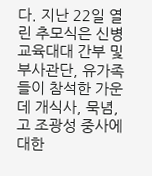다. 지난 22일 열린 추모식은 신병교육대대 간부 및 부사관단, 유가족들이 참석한 가운데 개식사, 묵념, 고 조광성 중사에 대한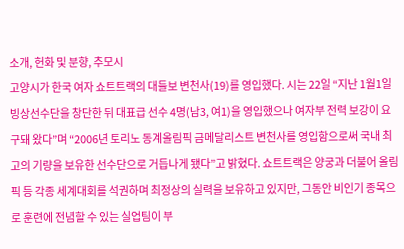소개, 헌화 및 분향, 추모시
고양시가 한국 여자 쇼트트랙의 대들보 변천사(19)를 영입했다. 시는 22일 “지난 1월1일 빙상선수단을 창단한 뒤 대표급 선수 4명(남3, 여1)을 영입했으나 여자부 전력 보강이 요구돼 왔다”며 “2006년 토리노 동계올림픽 금메달리스트 변천사를 영입함으로써 국내 최고의 기량을 보유한 선수단으로 거듭나게 됐다”고 밝혔다. 쇼트트랙은 양궁과 더불어 올림픽 등 각종 세계대회를 석권하며 최정상의 실력을 보유하고 있지만, 그동안 비인기 종목으로 훈련에 전념할 수 있는 실업팀이 부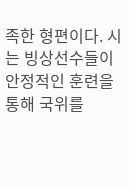족한 형편이다. 시는 빙상선수들이 안정적인 훈련을 통해 국위를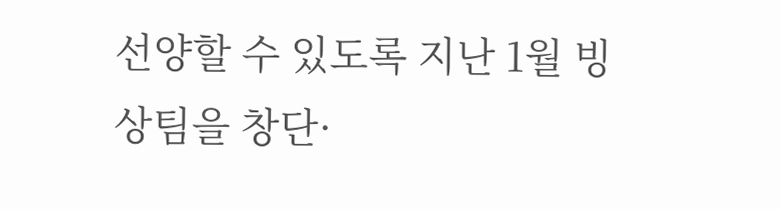선양할 수 있도록 지난 1월 빙상팀을 창단·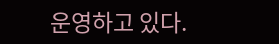운영하고 있다.